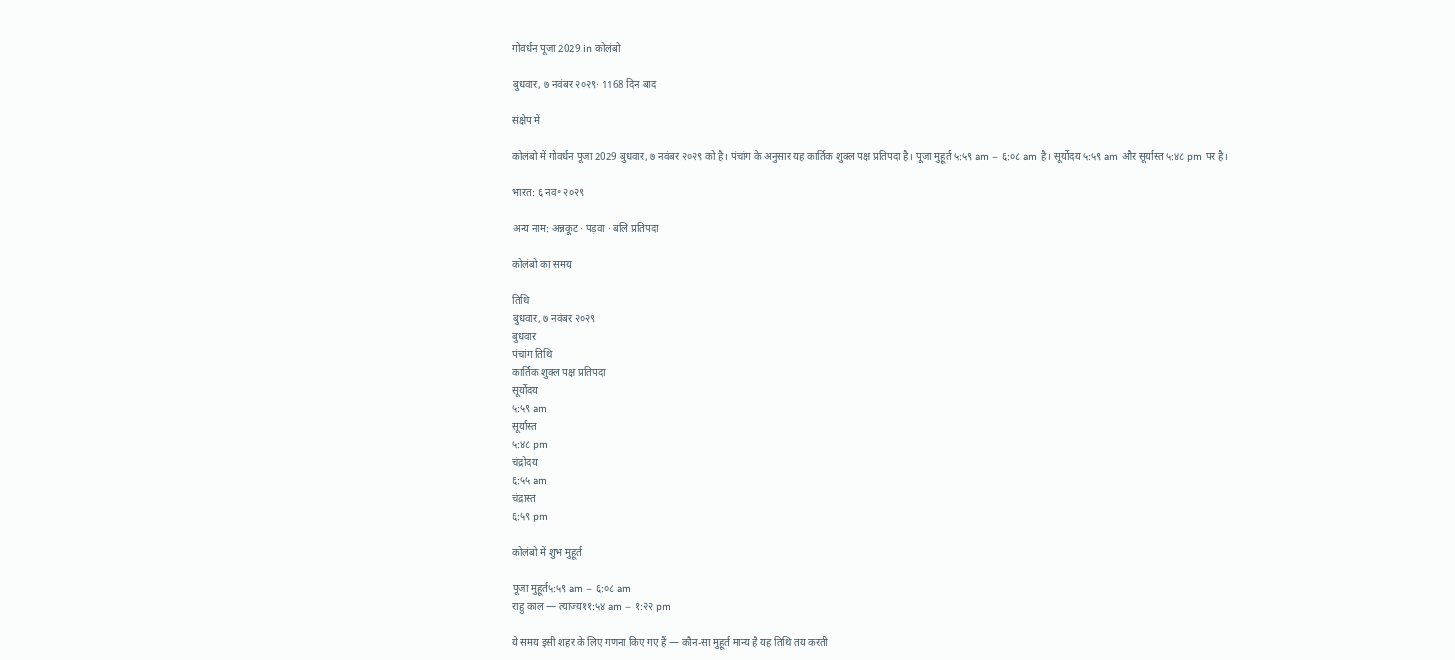गोवर्धन पूजा 2029 in कोलंबो

बुधवार, ७ नवंबर २०२९· 1168 दिन बाद

संक्षेप में

कोलंबो में गोवर्धन पूजा 2029 बुधवार, ७ नवंबर २०२९ को है। पंचांग के अनुसार यह कार्तिक शुक्ल पक्ष प्रतिपदा है। पूजा मुहूर्त ५:५९ am – ६:०८ am है। सूर्योदय ५:५९ am और सूर्यास्त ५:४८ pm पर है।

भारत: ६ नव॰ २०२९

अन्य नाम: अन्नकूट · पड़वा · बलि प्रतिपदा

कोलंबो का समय

तिथि
बुधवार, ७ नवंबर २०२९
बुधवार
पंचांग तिथि
कार्तिक शुक्ल पक्ष प्रतिपदा
सूर्योदय
५:५९ am
सूर्यास्त
५:४८ pm
चंद्रोदय
६:५५ am
चंद्रास्त
६:५९ pm

कोलंबो में शुभ मुहूर्त

पूजा मुहूर्त५:५९ am – ६:०८ am
राहु काल — त्याज्य११:५४ am – १:२२ pm

ये समय इसी शहर के लिए गणना किए गए हैं — कौन-सा मुहूर्त मान्य है यह तिथि तय करती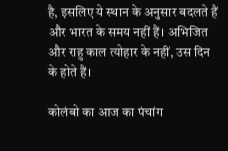है, इसलिए ये स्थान के अनुसार बदलते हैं और भारत के समय नहीं हैं। अभिजित और राहु काल त्योहार के नहीं, उस दिन के होते हैं।

कोलंबो का आज का पंचांग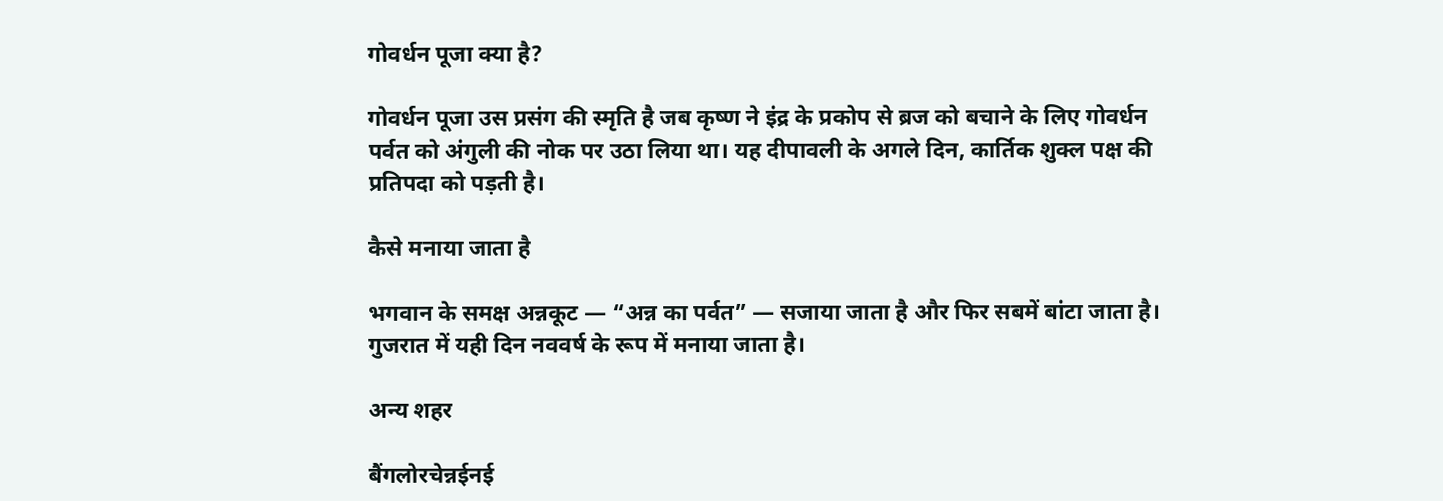गोवर्धन पूजा क्या है?

गोवर्धन पूजा उस प्रसंग की स्मृति है जब कृष्ण ने इंद्र के प्रकोप से ब्रज को बचाने के लिए गोवर्धन पर्वत को अंगुली की नोक पर उठा लिया था। यह दीपावली के अगले दिन, कार्तिक शुक्ल पक्ष की प्रतिपदा को पड़ती है।

कैसे मनाया जाता है

भगवान के समक्ष अन्नकूट — “अन्न का पर्वत” — सजाया जाता है और फिर सबमें बांटा जाता है। गुजरात में यही दिन नववर्ष के रूप में मनाया जाता है।

अन्य शहर

बैंगलोरचेन्नईनई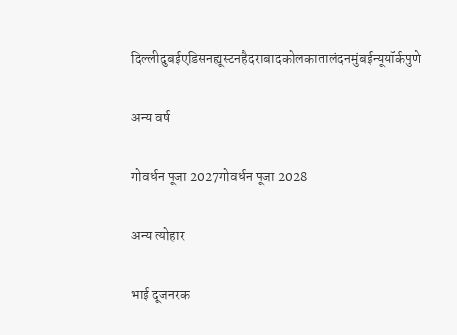दिल्लीदुबईएडिसनह्यूस्टनहैदराबादकोलकातालंदनमुंबईन्यूयॉर्कपुणे

अन्य वर्ष

गोवर्धन पूजा 2027गोवर्धन पूजा 2028

अन्य त्योहार

भाई दूजनरक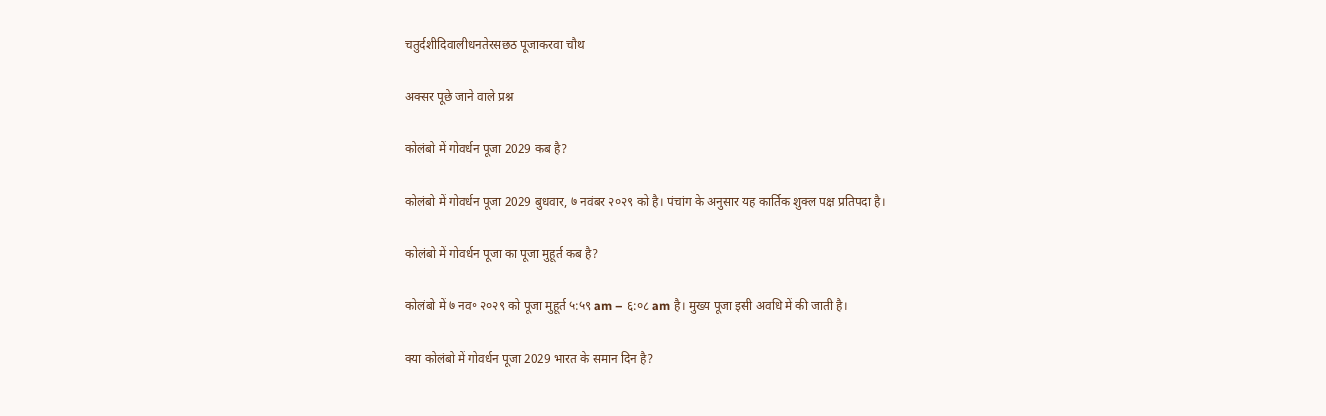चतुर्दशीदिवालीधनतेरसछठ पूजाकरवा चौथ

अक्सर पूछे जाने वाले प्रश्न

कोलंबो में गोवर्धन पूजा 2029 कब है?

कोलंबो में गोवर्धन पूजा 2029 बुधवार, ७ नवंबर २०२९ को है। पंचांग के अनुसार यह कार्तिक शुक्ल पक्ष प्रतिपदा है।

कोलंबो में गोवर्धन पूजा का पूजा मुहूर्त कब है?

कोलंबो में ७ नव॰ २०२९ को पूजा मुहूर्त ५:५९ am – ६:०८ am है। मुख्य पूजा इसी अवधि में की जाती है।

क्या कोलंबो में गोवर्धन पूजा 2029 भारत के समान दिन है?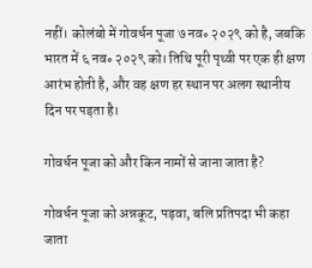नहीं। कोलंबो में गोवर्धन पूजा ७ नव॰ २०२९ को है, जबकि भारत में ६ नव॰ २०२९ को। तिथि पूरी पृथ्वी पर एक ही क्षण आरंभ होती है, और वह क्षण हर स्थान पर अलग स्थानीय दिन पर पड़ता है।

गोवर्धन पूजा को और किन नामों से जाना जाता है?

गोवर्धन पूजा को अन्नकूट, पड़वा, बलि प्रतिपदा भी कहा जाता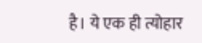है। ये एक ही त्योहार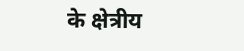के क्षेत्रीय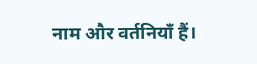नाम और वर्तनियाँ हैं।